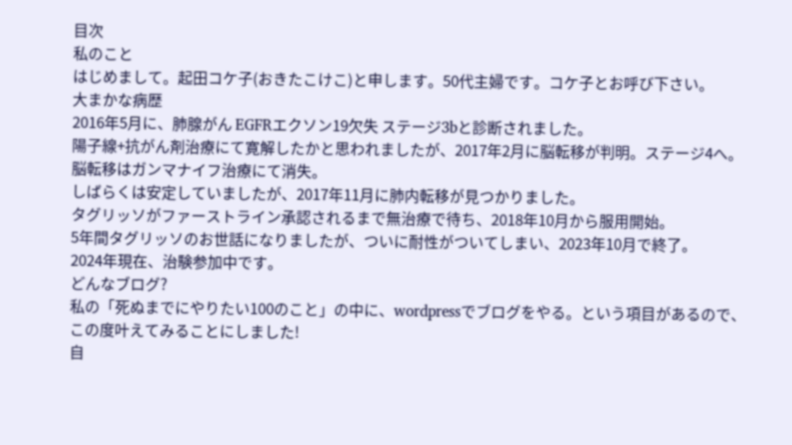目次
私のこと
はじめまして。起田コケ子(おきたこけこ)と申します。50代主婦です。コケ子とお呼び下さい。
大まかな病歴
2016年5月に、肺腺がん EGFRエクソン19欠失 ステージ3bと診断されました。
陽子線+抗がん剤治療にて寛解したかと思われましたが、2017年2月に脳転移が判明。ステージ4へ。
脳転移はガンマナイフ治療にて消失。
しばらくは安定していましたが、2017年11月に肺内転移が見つかりました。
タグリッソがファーストライン承認されるまで無治療で待ち、2018年10月から服用開始。
5年間タグリッソのお世話になりましたが、ついに耐性がついてしまい、2023年10月で終了。
2024年現在、治験参加中です。
どんなブログ?
私の「死ぬまでにやりたい100のこと」の中に、wordpressでブログをやる。という項目があるので、この度叶えてみることにしました!
自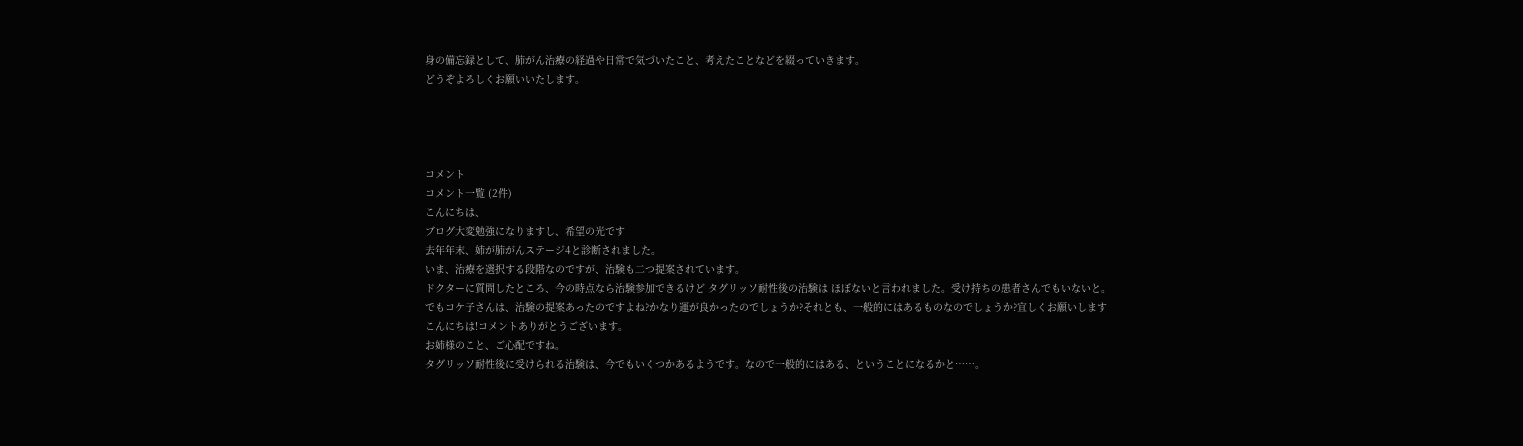身の備忘録として、肺がん治療の経過や日常で気づいたこと、考えたことなどを綴っていきます。
どうぞよろしくお願いいたします。




コメント
コメント一覧 (2件)
こんにちは、
ブログ大変勉強になりますし、希望の光です
去年年末、姉が肺がんステージ4と診断されました。
いま、治療を選択する段階なのですが、治験も二つ提案されています。
ドクターに質問したところ、今の時点なら治験参加できるけど タグリッソ耐性後の治験は ほぼないと言われました。受け持ちの患者さんでもいないと。
でもコケ子さんは、治験の提案あったのですよね?かなり運が良かったのでしょうか?それとも、一般的にはあるものなのでしょうか?宜しくお願いします
こんにちは!コメントありがとうございます。
お姉様のこと、ご心配ですね。
タグリッソ耐性後に受けられる治験は、今でもいくつかあるようです。なので一般的にはある、ということになるかと……。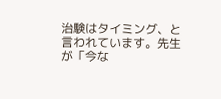治験はタイミング、と言われています。先生が「今な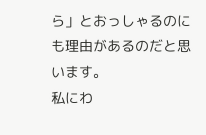ら」とおっしゃるのにも理由があるのだと思います。
私にわ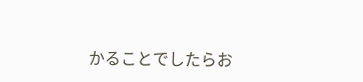かることでしたらお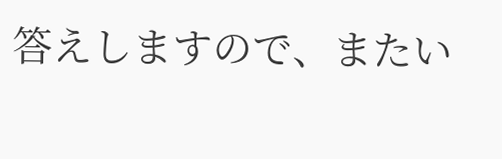答えしますので、またい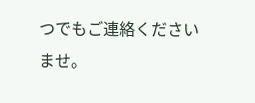つでもご連絡くださいませ。